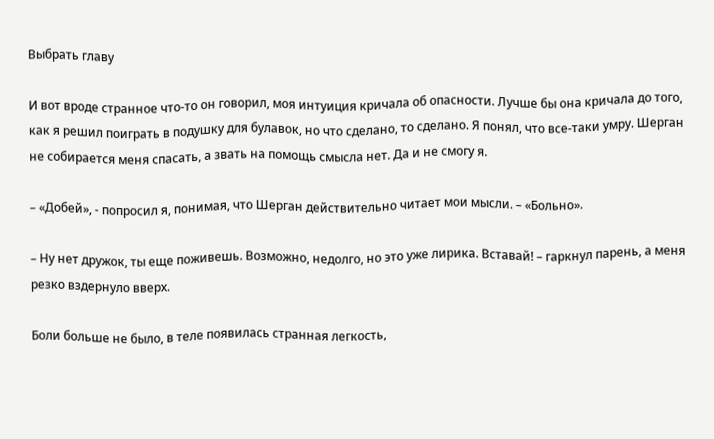Выбрать главу

И вот вроде странное что-то он говорил, моя интуиция кричала об опасности. Лучше бы она кричала до того, как я решил поиграть в подушку для булавок, но что сделано, то сделано. Я понял, что все-таки умру. Шерган не собирается меня спасать, а звать на помощь смысла нет. Да и не смогу я.

– «Добей», - попросил я, понимая, что Шерган действительно читает мои мысли. – «Больно».

– Ну нет дружок, ты еще поживешь. Возможно, недолго, но это уже лирика. Вставай! – гаркнул парень, а меня резко вздернуло вверх.

Боли больше не было, в теле появилась странная легкость,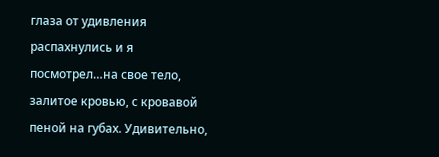глаза от удивления распахнулись и я посмотрел…на свое тело, залитое кровью, с кровавой пеной на губах. Удивительно,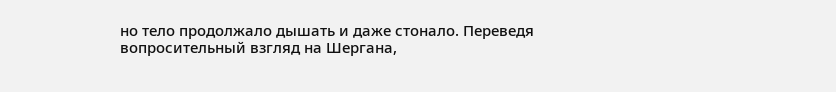но тело продолжало дышать и даже стонало. Переведя вопросительный взгляд на Шергана,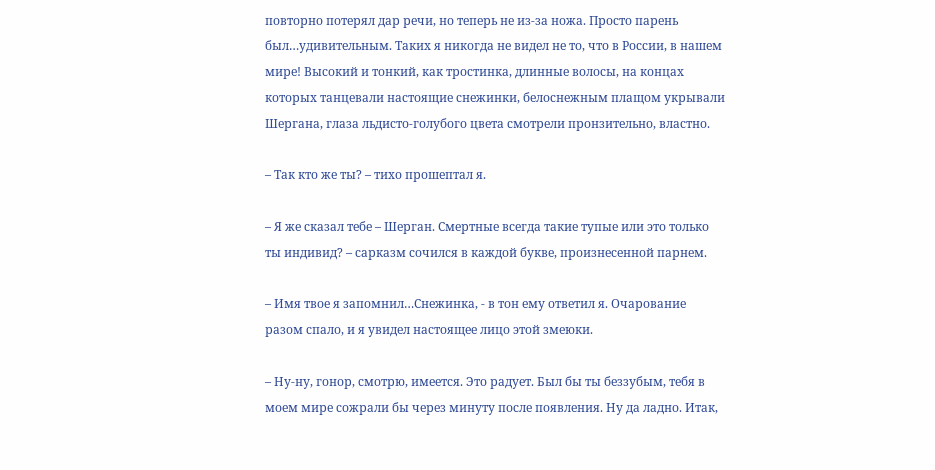повторно потерял дар речи, но теперь не из-за ножа. Просто парень был…удивительным. Таких я никогда не видел не то, что в России, в нашем мире! Высокий и тонкий, как тростинка, длинные волосы, на концах которых танцевали настоящие снежинки, белоснежным плащом укрывали Шергана, глаза льдисто-голубого цвета смотрели пронзительно, властно.

– Так кто же ты? – тихо прошептал я.

– Я же сказал тебе – Шерган. Смертные всегда такие тупые или это только ты индивид? – сарказм сочился в каждой букве, произнесенной парнем.

– Имя твое я запомнил…Снежинка, - в тон ему ответил я. Очарование разом спало, и я увидел настоящее лицо этой змеюки.

– Ну-ну, гонор, смотрю, имеется. Это радует. Был бы ты беззубым, тебя в моем мире сожрали бы через минуту после появления. Ну да ладно. Итак,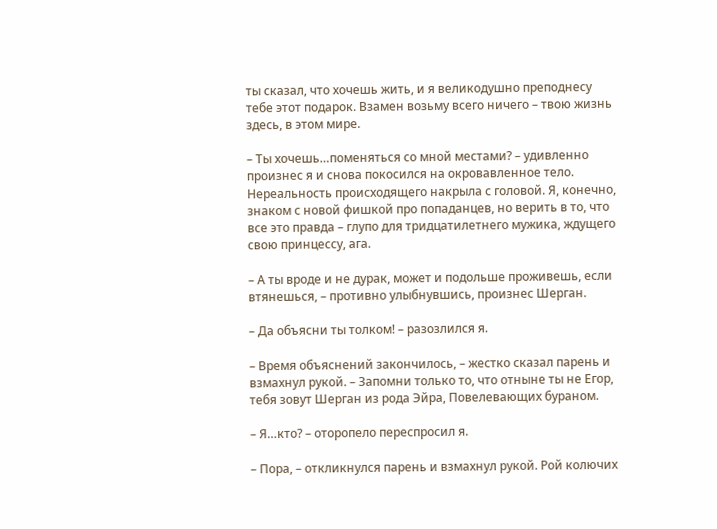ты сказал, что хочешь жить, и я великодушно преподнесу тебе этот подарок. Взамен возьму всего ничего – твою жизнь здесь, в этом мире.

– Ты хочешь…поменяться со мной местами? – удивленно произнес я и снова покосился на окровавленное тело. Нереальность происходящего накрыла с головой. Я, конечно, знаком с новой фишкой про попаданцев, но верить в то, что все это правда – глупо для тридцатилетнего мужика, ждущего свою принцессу, ага.

– А ты вроде и не дурак, может и подольше проживешь, если втянешься, – противно улыбнувшись, произнес Шерган.

– Да объясни ты толком! – разозлился я.

– Время объяснений закончилось, – жестко сказал парень и взмахнул рукой. – Запомни только то, что отныне ты не Егор, тебя зовут Шерган из рода Эйра, Повелевающих бураном.

– Я…кто? – оторопело переспросил я.

– Пора, – откликнулся парень и взмахнул рукой. Рой колючих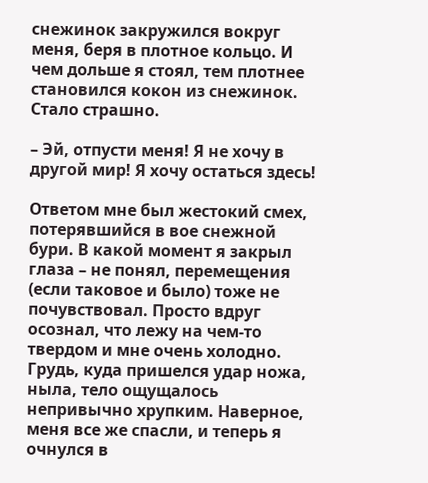снежинок закружился вокруг меня, беря в плотное кольцо. И чем дольше я стоял, тем плотнее становился кокон из снежинок. Стало страшно.

– Эй, отпусти меня! Я не хочу в другой мир! Я хочу остаться здесь!

Ответом мне был жестокий смех, потерявшийся в вое снежной бури. В какой момент я закрыл глаза – не понял, перемещения (если таковое и было) тоже не почувствовал. Просто вдруг осознал, что лежу на чем-то твердом и мне очень холодно. Грудь, куда пришелся удар ножа, ныла, тело ощущалось непривычно хрупким. Наверное, меня все же спасли, и теперь я очнулся в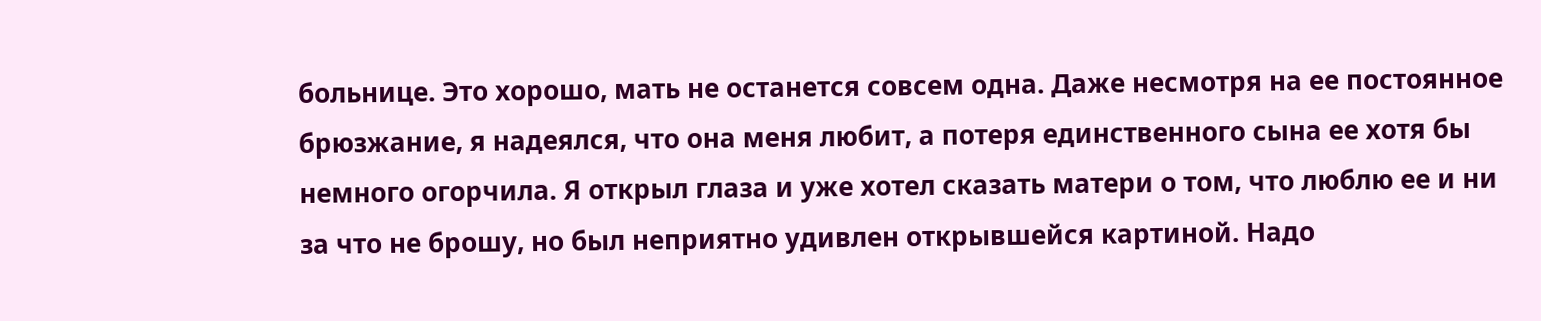больнице. Это хорошо, мать не останется совсем одна. Даже несмотря на ее постоянное брюзжание, я надеялся, что она меня любит, а потеря единственного сына ее хотя бы немного огорчила. Я открыл глаза и уже хотел сказать матери о том, что люблю ее и ни за что не брошу, но был неприятно удивлен открывшейся картиной. Надо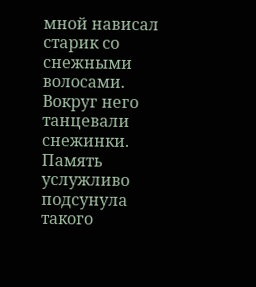мной нависал старик со снежными волосами. Вокруг него танцевали снежинки. Память услужливо подсунула такого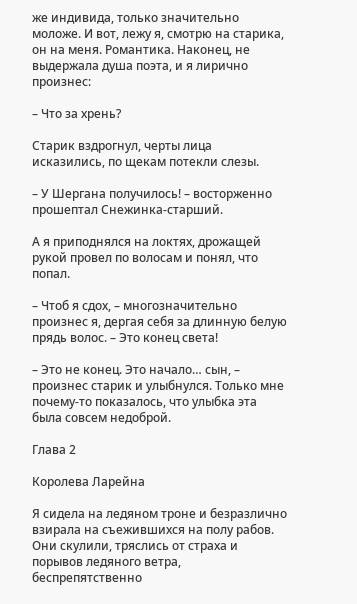же индивида, только значительно моложе. И вот, лежу я, смотрю на старика, он на меня. Романтика. Наконец, не выдержала душа поэта, и я лирично произнес:

– Что за хрень?

Старик вздрогнул, черты лица исказились, по щекам потекли слезы.

– У Шергана получилось! – восторженно прошептал Снежинка-старший.

А я приподнялся на локтях, дрожащей рукой провел по волосам и понял, что попал.

– Чтоб я сдох, – многозначительно произнес я, дергая себя за длинную белую прядь волос. – Это конец света!

– Это не конец. Это начало… сын, – произнес старик и улыбнулся. Только мне почему-то показалось, что улыбка эта была совсем недоброй.

Глава 2

Королева Ларейна

Я сидела на ледяном троне и безразлично взирала на съежившихся на полу рабов. Они скулили, тряслись от страха и порывов ледяного ветра, беспрепятственно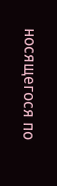носящегося по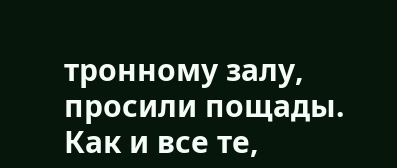тронному залу, просили пощады. Как и все те,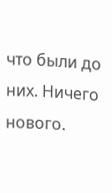что были до них. Ничего нового.